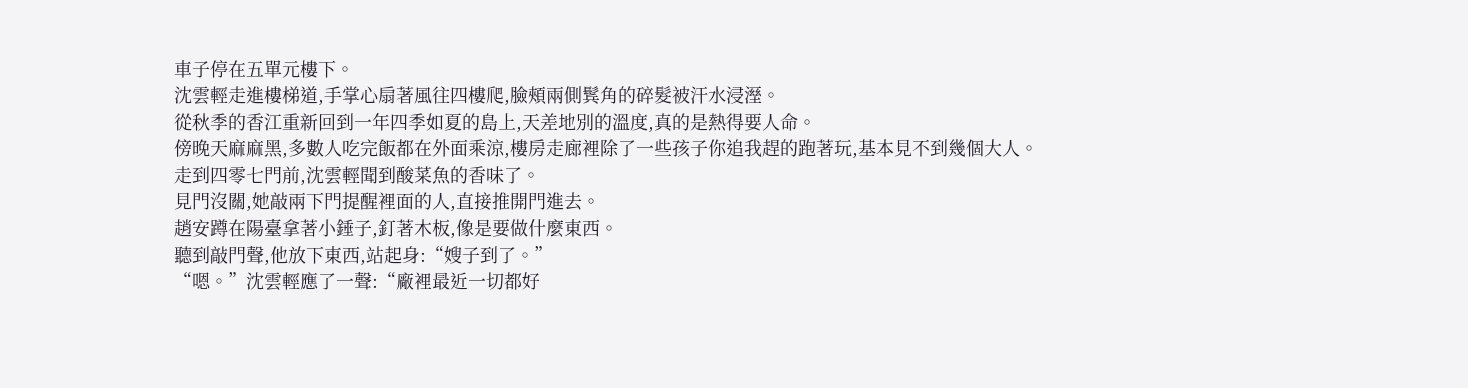車子停在五單元樓下。
沈雲輕走進樓梯道,手掌心扇著風往四樓爬,臉頰兩側鬂角的碎髮被汗水浸溼。
從秋季的香江重新回到一年四季如夏的島上,天差地別的溫度,真的是熱得要人命。
傍晚天麻麻黑,多數人吃完飯都在外面乘涼,樓房走廊裡除了一些孩子你追我趕的跑著玩,基本見不到幾個大人。
走到四零七門前,沈雲輕聞到酸菜魚的香味了。
見門沒關,她敲兩下門提醒裡面的人,直接推開門進去。
趙安蹲在陽臺拿著小錘子,釘著木板,像是要做什麼東西。
聽到敲門聲,他放下東西,站起身:“嫂子到了。”
“嗯。”沈雲輕應了一聲:“廠裡最近一切都好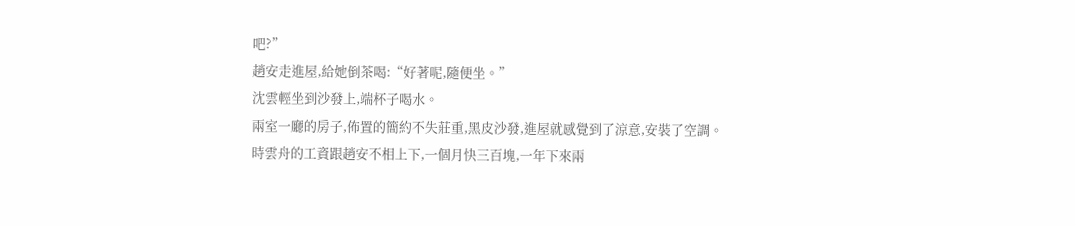吧?”
趙安走進屋,給她倒茶喝:“好著呢,隨便坐。”
沈雲輕坐到沙發上,端杯子喝水。
兩室一廳的房子,佈置的簡約不失莊重,黑皮沙發,進屋就感覺到了涼意,安裝了空調。
時雲舟的工資跟趙安不相上下,一個月快三百塊,一年下來兩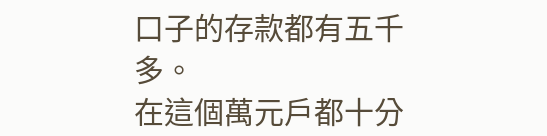口子的存款都有五千多。
在這個萬元戶都十分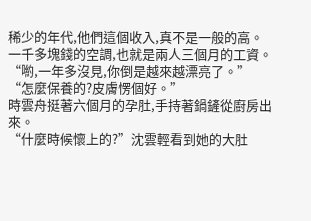稀少的年代,他們這個收入,真不是一般的高。
一千多塊錢的空調,也就是兩人三個月的工資。
“喲,一年多沒見,你倒是越來越漂亮了。”
“怎麼保養的?皮膚愣個好。”
時雲舟挺著六個月的孕肚,手持著鍋鏟從廚房出來。
“什麼時候懷上的?”沈雲輕看到她的大肚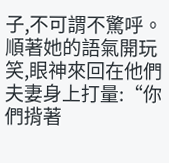子,不可謂不驚呼。
順著她的語氣開玩笑,眼神來回在他們夫妻身上打量:“你們揹著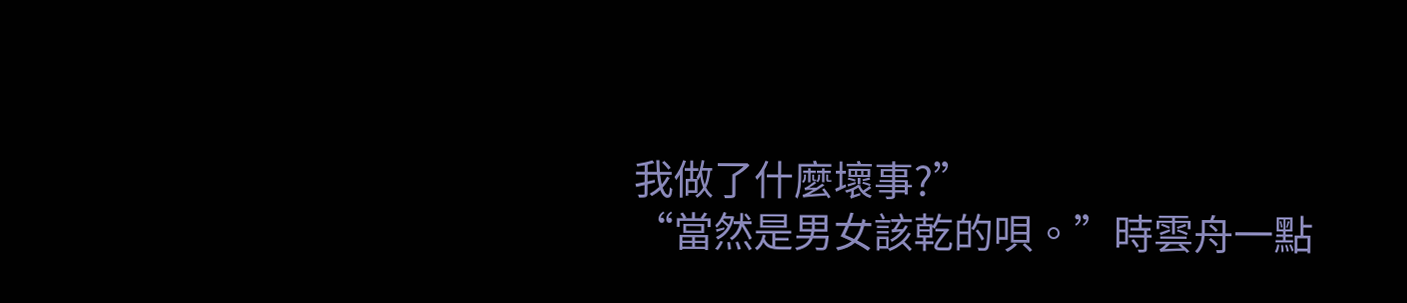我做了什麼壞事?”
“當然是男女該乾的唄。”時雲舟一點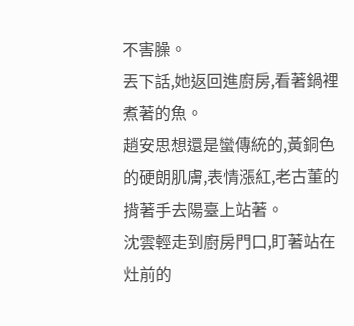不害臊。
丟下話,她返回進廚房,看著鍋裡煮著的魚。
趙安思想還是蠻傳統的,黃銅色的硬朗肌膚,表情漲紅,老古董的揹著手去陽臺上站著。
沈雲輕走到廚房門口,盯著站在灶前的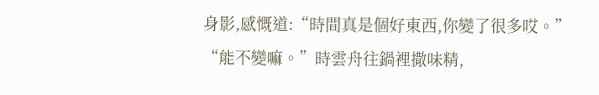身影,感慨道:“時間真是個好東西,你變了很多哎。”
“能不變嘛。”時雲舟往鍋裡撒味精,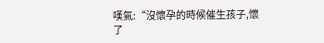嘆氣:“沒懷孕的時候催生孩子,懷了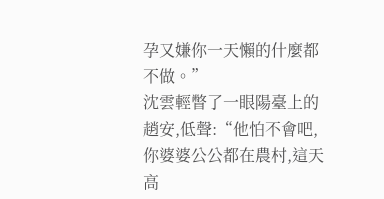孕又嫌你一天懶的什麼都不做。”
沈雲輕瞥了一眼陽臺上的趙安,低聲:“他怕不會吧,你婆婆公公都在農村,這天高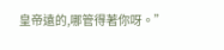皇帝遠的,哪管得著你呀。”